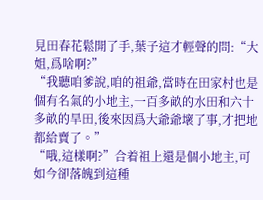見田春花鬆開了手,葉子這才輕聲的問:“大姐,爲啥啊?”
“我聽咱爹說,咱的祖爺,當時在田家村也是個有名氣的小地主,一百多畝的水田和六十多畝的旱田,後來因爲大爺爺壞了事,才把地都給賣了。”
“哦,這樣啊?”合着祖上還是個小地主,可如今卻落魄到這種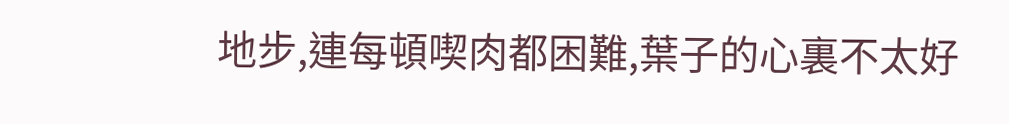地步,連每頓喫肉都困難,葉子的心裏不太好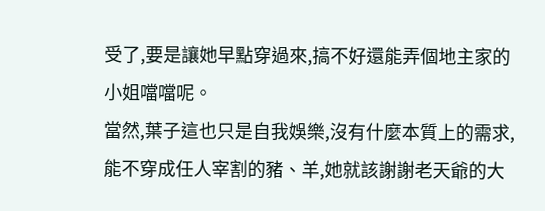受了,要是讓她早點穿過來,搞不好還能弄個地主家的小姐噹噹呢。
當然,葉子這也只是自我娛樂,沒有什麼本質上的需求,能不穿成任人宰割的豬、羊,她就該謝謝老天爺的大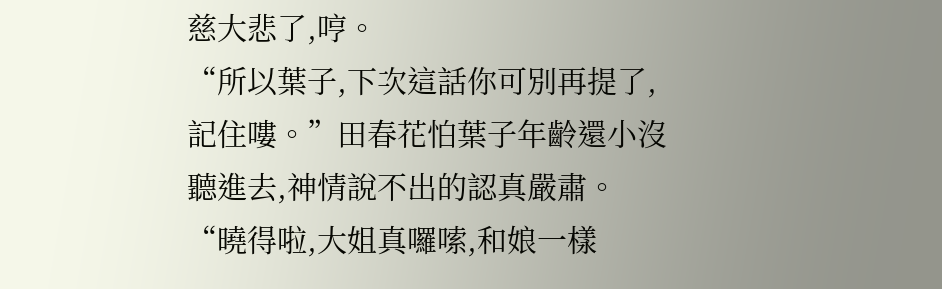慈大悲了,哼。
“所以葉子,下次這話你可別再提了,記住嘍。”田春花怕葉子年齡還小沒聽進去,神情說不出的認真嚴肅。
“曉得啦,大姐真囉嗦,和娘一樣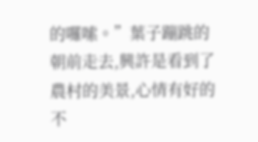的囉嗦。”葉子蹦跳的朝前走去,興許是看到了農村的美景,心情有好的不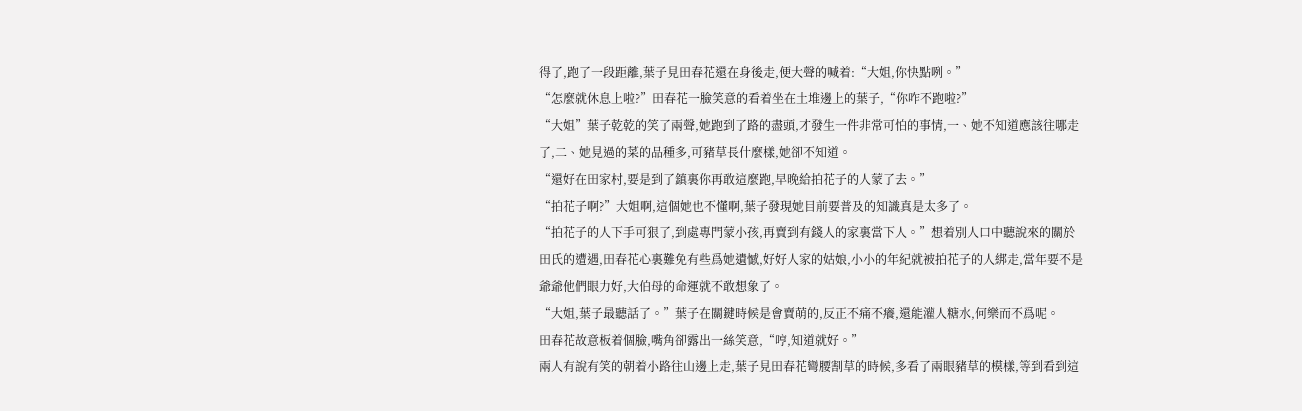得了,跑了一段距離,葉子見田春花還在身後走,便大聲的喊着:“大姐,你快點咧。”
“怎麼就休息上啦?”田春花一臉笑意的看着坐在土堆邊上的葉子,“你咋不跑啦?”
“大姐”葉子乾乾的笑了兩聲,她跑到了路的盡頭,才發生一件非常可怕的事情,一、她不知道應該往哪走了,二、她見過的菜的品種多,可豬草長什麼樣,她卻不知道。
“還好在田家村,要是到了鎮裏你再敢這麼跑,早晚給拍花子的人蒙了去。”
“拍花子啊?”大姐啊,這個她也不懂啊,葉子發現她目前要普及的知識真是太多了。
“拍花子的人下手可狠了,到處專門蒙小孩,再賣到有錢人的家裏當下人。”想着別人口中聽說來的關於田氏的遭遇,田春花心裏難免有些爲她遺憾,好好人家的姑娘,小小的年紀就被拍花子的人綁走,當年要不是爺爺他們眼力好,大伯母的命運就不敢想象了。
“大姐,葉子最聽話了。”葉子在關鍵時候是會賣萌的,反正不痛不癢,還能灌人糖水,何樂而不爲呢。
田春花故意板着個臉,嘴角卻露出一絲笑意,“哼,知道就好。”
兩人有說有笑的朝着小路往山邊上走,葉子見田春花彎腰割草的時候,多看了兩眼豬草的模樣,等到看到這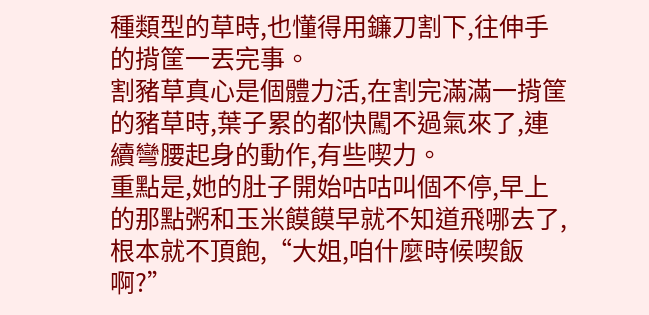種類型的草時,也懂得用鐮刀割下,往伸手的揹筐一丟完事。
割豬草真心是個體力活,在割完滿滿一揹筐的豬草時,葉子累的都快闖不過氣來了,連續彎腰起身的動作,有些喫力。
重點是,她的肚子開始咕咕叫個不停,早上的那點粥和玉米饃饃早就不知道飛哪去了,根本就不頂飽,“大姐,咱什麼時候喫飯啊?”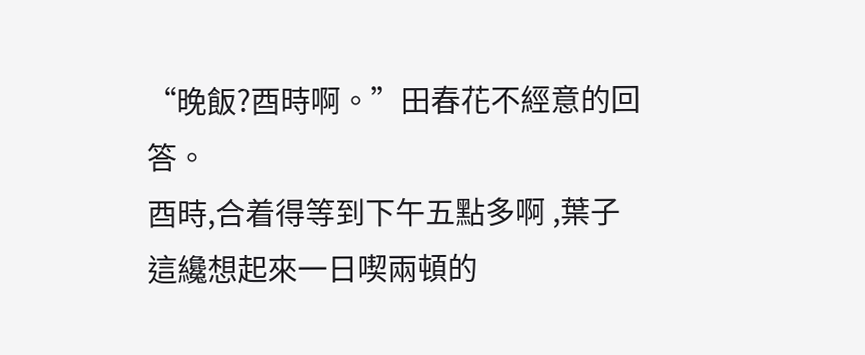“晚飯?酉時啊。”田春花不經意的回答。
酉時,合着得等到下午五點多啊 ,葉子這纔想起來一日喫兩頓的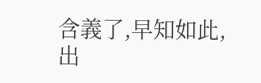含義了,早知如此,出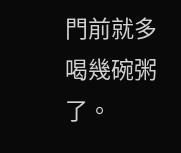門前就多喝幾碗粥了。